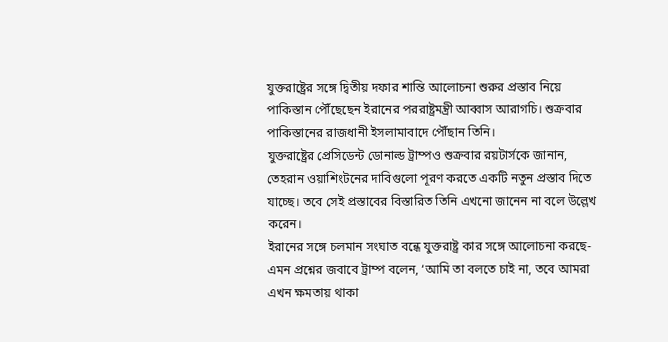যুক্তরাষ্ট্রের সঙ্গে দ্বিতীয় দফার শান্তি আলোচনা শুরুর প্রস্তাব নিয়ে পাকিস্তান পৌঁছেছেন ইরানের পররাষ্ট্রমন্ত্রী আব্বাস আরাগচি। শুক্রবার পাকিস্তানের রাজধানী ইসলামাবাদে পৌঁছান তিনি।
যুক্তরাষ্ট্রের প্রেসিডেন্ট ডোনাল্ড ট্রাম্পও শুক্রবার রয়টার্সকে জানান, তেহরান ওয়াশিংটনের দাবিগুলো পূরণ করতে একটি নতুন প্রস্তাব দিতে যাচ্ছে। তবে সেই প্রস্তাবের বিস্তারিত তিনি এখনো জানেন না বলে উল্লেখ করেন।
ইরানের সঙ্গে চলমান সংঘাত বন্ধে যুক্তরাষ্ট্র কার সঙ্গে আলোচনা করছে- এমন প্রশ্নের জবাবে ট্রাম্প বলেন, ‘আমি তা বলতে চাই না, তবে আমরা এখন ক্ষমতায় থাকা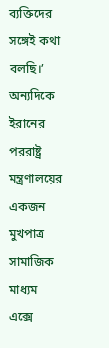ব্যক্তিদের সঙ্গেই কথা বলছি।’
অন্যদিকে ইরানের পররাষ্ট্র মন্ত্রণালয়ের একজন মুখপাত্র সামাজিক মাধ্যম এক্সে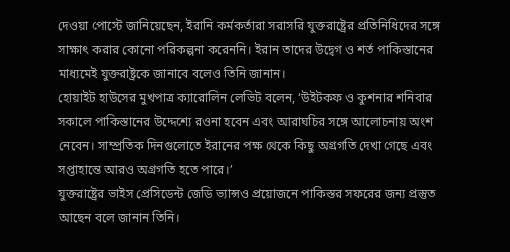দেওয়া পোস্টে জানিয়েছেন, ইরানি কর্মকর্তারা সরাসরি যুক্তরাষ্ট্রের প্রতিনিধিদের সঙ্গে সাক্ষাৎ করার কোনো পরিকল্পনা করেননি। ইরান তাদের উদ্বেগ ও শর্ত পাকিস্তানের মাধ্যমেই যুক্তরাষ্ট্রকে জানাবে বলেও তিনি জানান।
হোয়াইট হাউসের মুখপাত্র ক্যারোলিন লেভিট বলেন, ‘উইটকফ ও কুশনার শনিবার সকালে পাকিস্তানের উদ্দেশ্যে রওনা হবেন এবং আরাঘচির সঙ্গে আলোচনায় অংশ নেবেন। সাম্প্রতিক দিনগুলোতে ইরানের পক্ষ থেকে কিছু অগ্রগতি দেখা গেছে এবং সপ্তাহান্তে আরও অগ্রগতি হতে পারে।’
যুক্তরাষ্ট্রের ভাইস প্রেসিডেন্ট জেডি ভ্যান্সও প্রয়োজনে পাকিস্তর সফরের জন্য প্রস্তুত আছেন বলে জানান তিনি।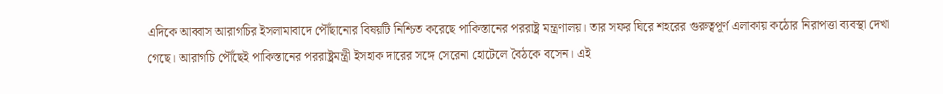এদিকে আব্বাস আরাগচির ইসলামাবাদে পৌঁছানোর বিষয়টি নিশ্চিত করেছে পাকিস্তানের পররাষ্ট্র মন্ত্রণালয়। তার সফর ঘিরে শহরের গুরুত্বপূর্ণ এলাকায় কঠোর নিরাপত্তা ব্যবস্থা দেখা গেছে। আরাগচি পৌঁছেই পাকিস্তানের পররাষ্ট্রমন্ত্রী ইসহাক দারের সঙ্গে সেরেনা হোটেলে বৈঠকে বসেন। এই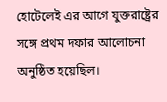হোটেলেই এর আগে যুক্তরাষ্ট্রের সঙ্গে প্রথম দফার আলোচনা অনুষ্ঠিত হয়েছিল।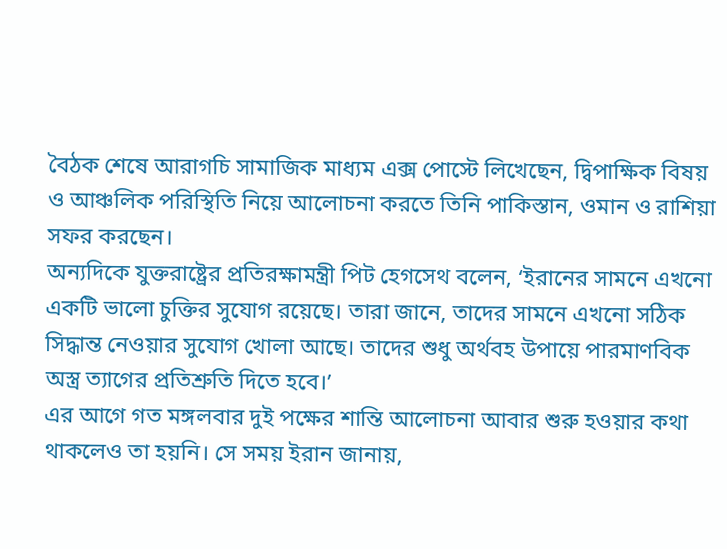বৈঠক শেষে আরাগচি সামাজিক মাধ্যম এক্স পোস্টে লিখেছেন, দ্বিপাক্ষিক বিষয় ও আঞ্চলিক পরিস্থিতি নিয়ে আলোচনা করতে তিনি পাকিস্তান, ওমান ও রাশিয়া সফর করছেন।
অন্যদিকে যুক্তরাষ্ট্রের প্রতিরক্ষামন্ত্রী পিট হেগসেথ বলেন, ‘ইরানের সামনে এখনো একটি ভালো চুক্তির সুযোগ রয়েছে। তারা জানে, তাদের সামনে এখনো সঠিক সিদ্ধান্ত নেওয়ার সুযোগ খোলা আছে। তাদের শুধু অর্থবহ উপায়ে পারমাণবিক অস্ত্র ত্যাগের প্রতিশ্রুতি দিতে হবে।’
এর আগে গত মঙ্গলবার দুই পক্ষের শান্তি আলোচনা আবার শুরু হওয়ার কথা থাকলেও তা হয়নি। সে সময় ইরান জানায়,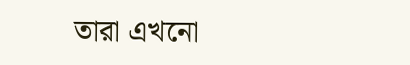তারা এখনো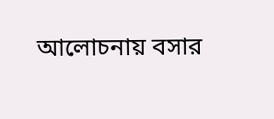আলোচনায় বসার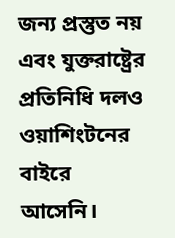জন্য প্রস্তুত নয় এবং যুক্তরাষ্ট্রের প্রতিনিধি দলও ওয়াশিংটনের বাইরে আসেনি।